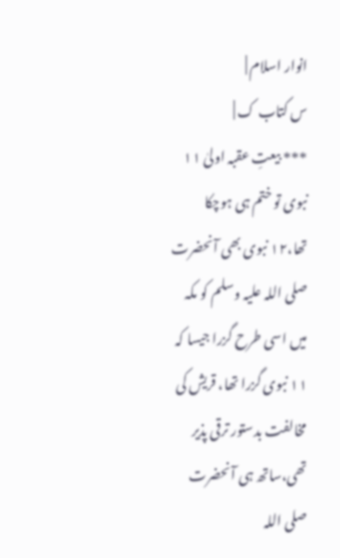انوار اسلام |
س کتاب ک |
*** بیعتِ عقبہ اولیٰ ۱۱ نبوی تو ختم ہی ہوچکا تھا،۱۲ نبوی بھی آنحضرت صلی اللہ علیہ وسلم کو مکہ میں اسی طرح گزرا جیسا کہ ۱۱ نبوی گزرا تھا، قریش کی مخالفت بدستور ترقی پذیر تھی،ساتھ ہی آنحضرت صلی اللہ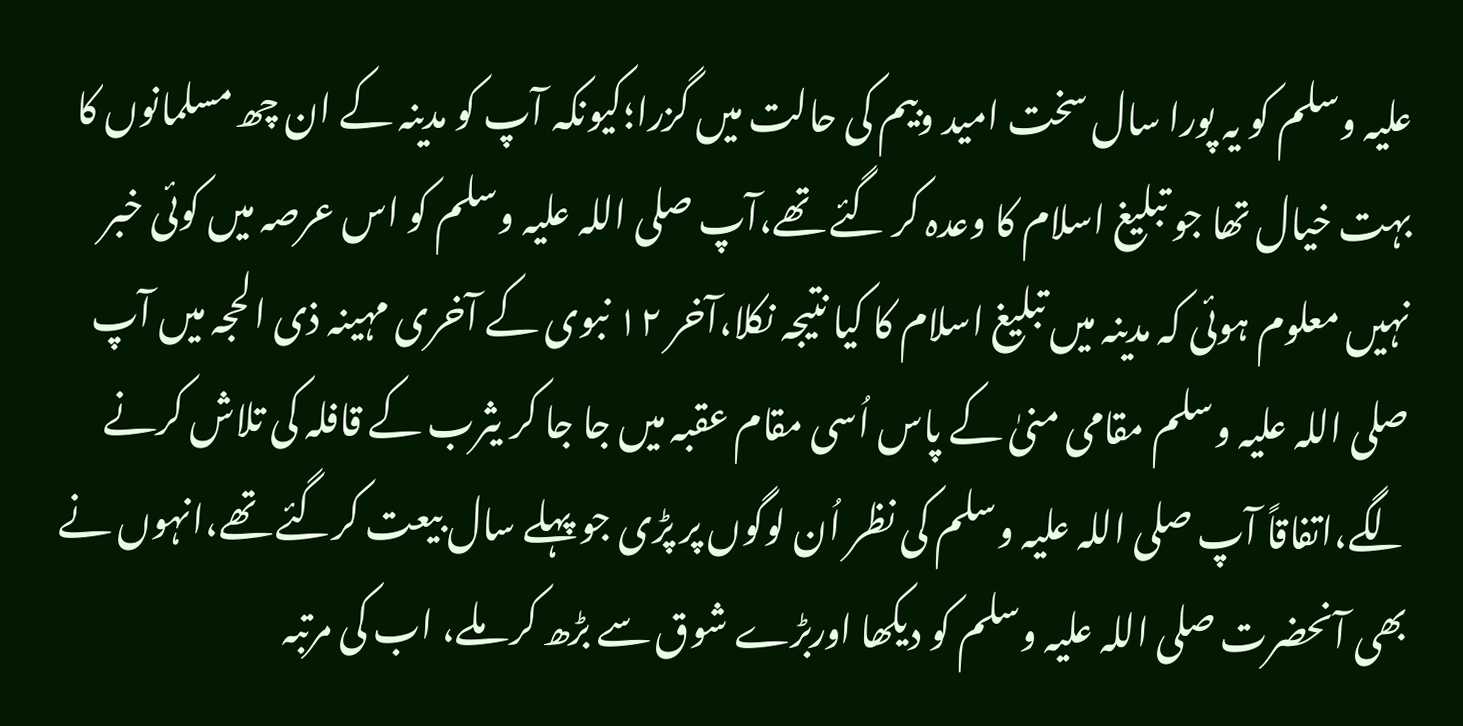علیہ وسلم کو یہ پورا سال سخت امید وبیم کی حالت میں گزرا؛کیونکہ آپ کو مدینہ کے ان چھ مسلمانوں کا بہت خیال تھا جو تبلیغ اسلام کا وعدہ کر گئے تھے،آپ صلی اللہ علیہ وسلم کو اس عرصہ میں کوئی خبر نہیں معلوم ہوئی کہ مدینہ میں تبلیغ اسلام کا کیا نتیجہ نکلا،آخر ۱۲ نبوی کے آخری مہینہ ذی الحجہ میں آپ صلی اللہ علیہ وسلم مقامی منیٰ کے پاس اُسی مقام عقبہ میں جا جا کر یثرب کے قافلہ کی تلاش کرنے لگے،اتفاقاً آپ صلی اللہ علیہ وسلم کی نظر اُن لوگوں پر پڑی جو پہلے سال بیعت کرگئے تھے،انہوں نے بھی آنحضرت صلی اللہ علیہ وسلم کو دیکھا اوربڑے شوق سے بڑھ کر ملے، اب کی مرتبہ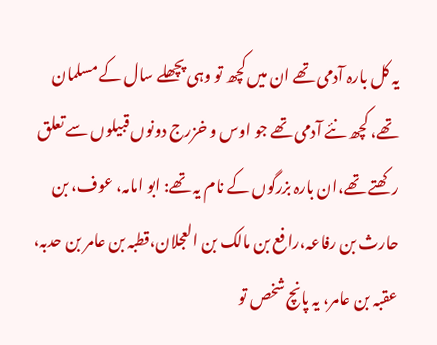یہ کل بارہ آدمی تھے ان میں کچھ تو وہی پچھلے سال کے مسلمان تھے، کچھ نئے آدمی تھے جو اوس و خزرج دونوں قبیلوں سے تعلق رکھتے تھے،ان بارہ بزرگوں کے نام یہ تھے: ابو امامہ، عوف، بن حارث بن رفاعہ،رافع بن مالک بن العجلان،قطبہ بن عامر بن حدبہ، عقبہ بن عامر، یہ پانچ شخص تو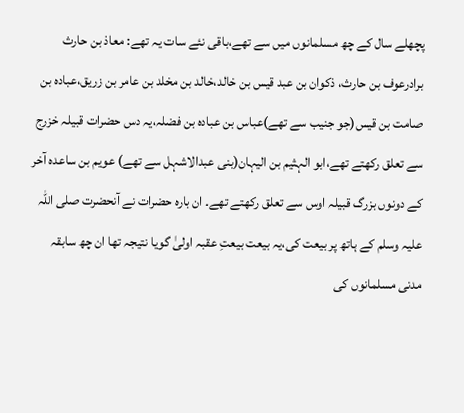پچھلے سال کے چھ مسلمانوں میں سے تھے،باقی نئے سات یہ تھے: معاذ بن حارث برادرعوف بن حارث، ذکوان بن عبد قیس بن خالد،خالد بن مخلد بن عامر بن زریق،عبادہ بن صامت بن قیس(جو جنیب سے تھے)عباس بن عبادہ بن فضلہ،یہ دس حضرات قبیلہ خزرج سے تعلق رکھتے تھے،ابو الہثیم بن الیہان(بنی عبدالاشہل سے تھے) عویم بن ساعدہ آخر کے دونوں بزرگ قبیلہ اوس سے تعلق رکھتے تھے۔ ان بارہ حضرات نے آنحضرت صلی اللہ علیہ وسلم کے ہاتھ پر بیعت کی،یہ بیعت بیعتِ عقبہ اولیٰ گویا نتیجہ تھا ان چھ سابقہ مدنی مسلمانوں کی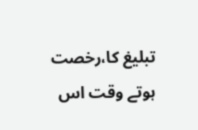تبلیغ کا،رخصت ہوتے وقت اس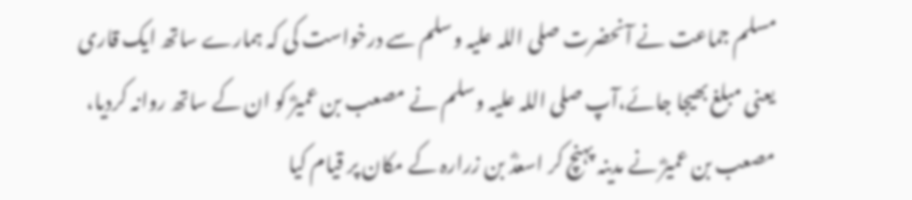مسلم جماعت نے آنحضرت صلی اللہ علیہ وسلم سے درخواست کی کہ ہمارے ساتھ ایک قاری یعنی مبلغ بھیجا جائے،آپ صلی اللہ علیہ وسلم نے مصعب بن عمیرؓ کو ان کے ساتھ روانہ کردیا، مصعب بن عمیرؓ نے مدینہ پہنچ کر اسعدؓ بن زرارہ کے مکان پر قیام کیا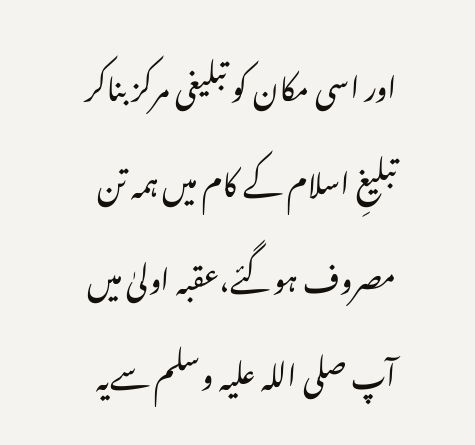اور اسی مکان کو تبلیغی مرکز بناکر تبلیغِ اسلام کے کام میں ہمہ تن مصروف ہوگئے،عقبہ اولیٰ میں آپ صلی اللہ علیہ وسلم سےیہ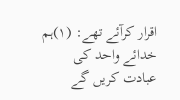اقرار کرآئے تھے: (۱)ہم خدائے واحد کی عبادت کریں گے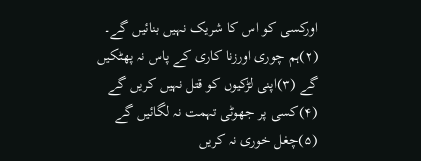اورکسی کو اس کا شریک نہیں بنائیں گے۔ (۲)ہم چوری اورزنا کاری کے پاس نہ پھٹکیں گے (۳)اپنی لڑکیوں کو قتل نہیں کریں گے (۴)کسی پر جھوٹی تہمت نہ لگائیں گے (۵)چغل خوری نہ کریں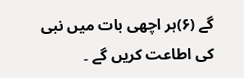گے (۶)ہر اچھی بات میں نبی کی اطاعت کریں گے ۔